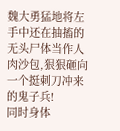魏大勇猛地将左手中还在抽搐的无头尸体当作人肉沙包,狠狠砸向一个挺刺刀冲来的鬼子兵!
同时身体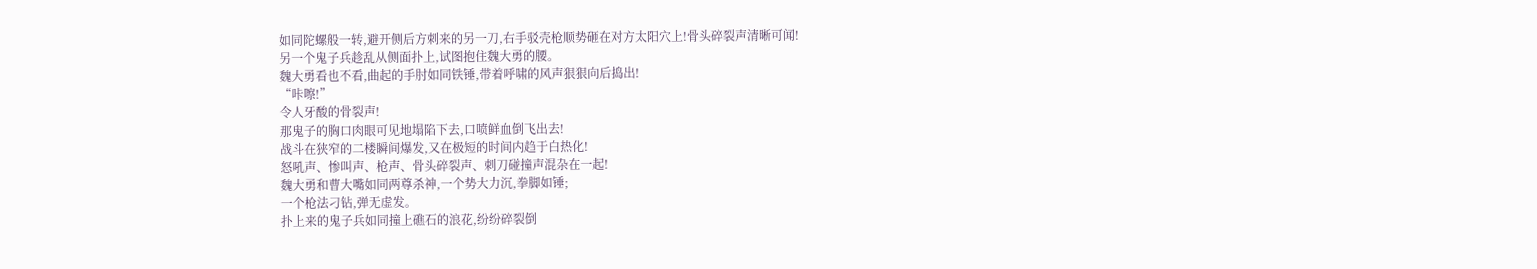如同陀螺般一转,避开侧后方刺来的另一刀,右手驳壳枪顺势砸在对方太阳穴上!骨头碎裂声清晰可闻!
另一个鬼子兵趁乱从侧面扑上,试图抱住魏大勇的腰。
魏大勇看也不看,曲起的手肘如同铁锤,带着呼啸的风声狠狠向后捣出!
“咔嚓!”
令人牙酸的骨裂声!
那鬼子的胸口肉眼可见地塌陷下去,口喷鲜血倒飞出去!
战斗在狭窄的二楼瞬间爆发,又在极短的时间内趋于白热化!
怒吼声、惨叫声、枪声、骨头碎裂声、刺刀碰撞声混杂在一起!
魏大勇和曹大嘴如同两尊杀神,一个势大力沉,拳脚如锤;
一个枪法刁钻,弹无虚发。
扑上来的鬼子兵如同撞上礁石的浪花,纷纷碎裂倒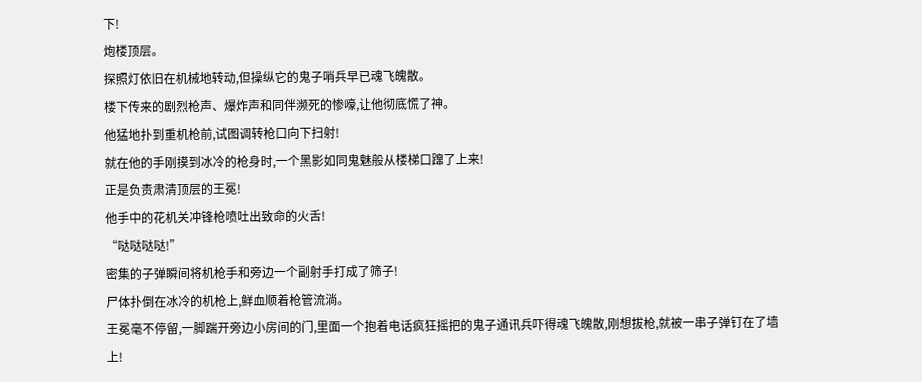下!
炮楼顶层。
探照灯依旧在机械地转动,但操纵它的鬼子哨兵早已魂飞魄散。
楼下传来的剧烈枪声、爆炸声和同伴濒死的惨嚎,让他彻底慌了神。
他猛地扑到重机枪前,试图调转枪口向下扫射!
就在他的手刚摸到冰冷的枪身时,一个黑影如同鬼魅般从楼梯口蹿了上来!
正是负责肃清顶层的王冕!
他手中的花机关冲锋枪喷吐出致命的火舌!
“哒哒哒哒!”
密集的子弹瞬间将机枪手和旁边一个副射手打成了筛子!
尸体扑倒在冰冷的机枪上,鲜血顺着枪管流淌。
王冕毫不停留,一脚踹开旁边小房间的门,里面一个抱着电话疯狂摇把的鬼子通讯兵吓得魂飞魄散,刚想拔枪,就被一串子弹钉在了墙上!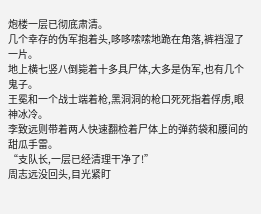炮楼一层已彻底肃清。
几个幸存的伪军抱着头,哆哆嗦嗦地跪在角落,裤裆湿了一片。
地上横七竖八倒毙着十多具尸体,大多是伪军,也有几个鬼子。
王冕和一个战士端着枪,黑洞洞的枪口死死指着俘虏,眼神冰冷。
李致远则带着两人快速翻检着尸体上的弹药袋和腰间的甜瓜手雷。
“支队长,一层已经清理干净了!”
周志远没回头,目光紧盯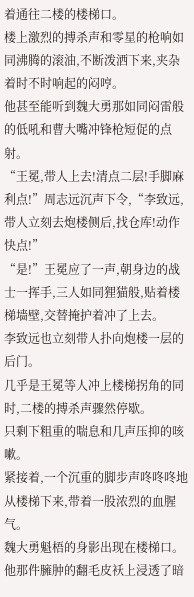着通往二楼的楼梯口。
楼上激烈的搏杀声和零星的枪响如同沸腾的滚油,不断泼洒下来,夹杂着时不时响起的闷哼。
他甚至能听到魏大勇那如同闷雷般的低吼和曹大嘴冲锋枪短促的点射。
“王冕,带人上去!清点二层!手脚麻利点!”周志远沉声下令,“李致远,带人立刻去炮楼侧后,找仓库!动作快点!”
“是!”王冕应了一声,朝身边的战士一挥手,三人如同狸猫般,贴着楼梯墙壁,交替掩护着冲了上去。
李致远也立刻带人扑向炮楼一层的后门。
几乎是王冕等人冲上楼梯拐角的同时,二楼的搏杀声骤然停歇。
只剩下粗重的喘息和几声压抑的咳嗽。
紧接着,一个沉重的脚步声咚咚咚地从楼梯下来,带着一股浓烈的血腥气。
魏大勇魁梧的身影出现在楼梯口。
他那件臃肿的翻毛皮袄上浸透了暗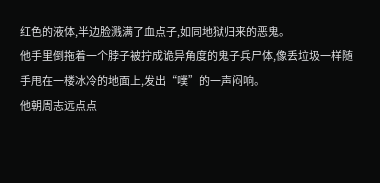红色的液体,半边脸溅满了血点子,如同地狱归来的恶鬼。
他手里倒拖着一个脖子被拧成诡异角度的鬼子兵尸体,像丢垃圾一样随手甩在一楼冰冷的地面上,发出“噗”的一声闷响。
他朝周志远点点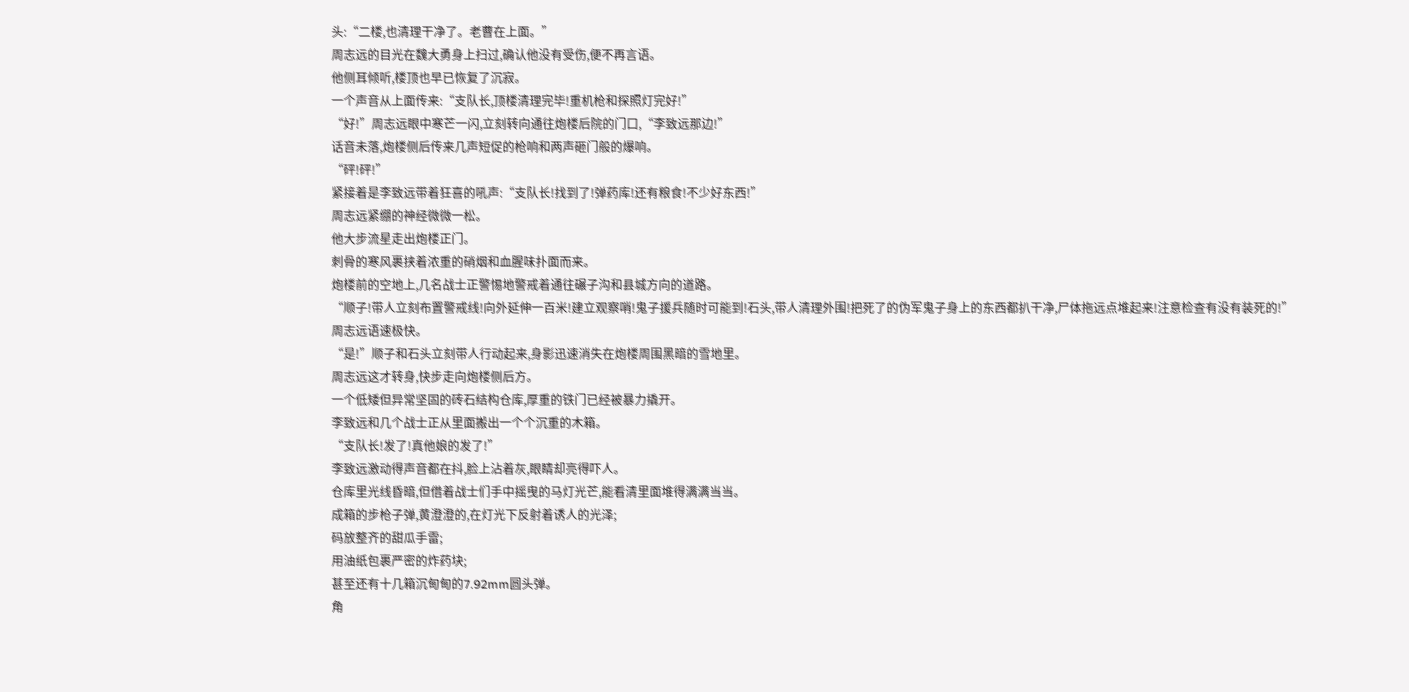头:“二楼,也清理干净了。老曹在上面。”
周志远的目光在魏大勇身上扫过,确认他没有受伤,便不再言语。
他侧耳倾听,楼顶也早已恢复了沉寂。
一个声音从上面传来:“支队长,顶楼清理完毕!重机枪和探照灯完好!”
“好!”周志远眼中寒芒一闪,立刻转向通往炮楼后院的门口,“李致远那边!”
话音未落,炮楼侧后传来几声短促的枪响和两声砸门般的爆响。
“砰!砰!”
紧接着是李致远带着狂喜的吼声:“支队长!找到了!弹药库!还有粮食!不少好东西!”
周志远紧绷的神经微微一松。
他大步流星走出炮楼正门。
刺骨的寒风裹挟着浓重的硝烟和血腥味扑面而来。
炮楼前的空地上,几名战士正警惕地警戒着通往碾子沟和县城方向的道路。
“顺子!带人立刻布置警戒线!向外延伸一百米!建立观察哨!鬼子援兵随时可能到!石头,带人清理外围!把死了的伪军鬼子身上的东西都扒干净,尸体拖远点堆起来!注意检查有没有装死的!”
周志远语速极快。
“是!”顺子和石头立刻带人行动起来,身影迅速消失在炮楼周围黑暗的雪地里。
周志远这才转身,快步走向炮楼侧后方。
一个低矮但异常坚固的砖石结构仓库,厚重的铁门已经被暴力撬开。
李致远和几个战士正从里面搬出一个个沉重的木箱。
“支队长!发了!真他娘的发了!”
李致远激动得声音都在抖,脸上沾着灰,眼睛却亮得吓人。
仓库里光线昏暗,但借着战士们手中摇曳的马灯光芒,能看清里面堆得满满当当。
成箱的步枪子弹,黄澄澄的,在灯光下反射着诱人的光泽;
码放整齐的甜瓜手雷;
用油纸包裹严密的炸药块;
甚至还有十几箱沉甸甸的7.92mm圆头弹。
角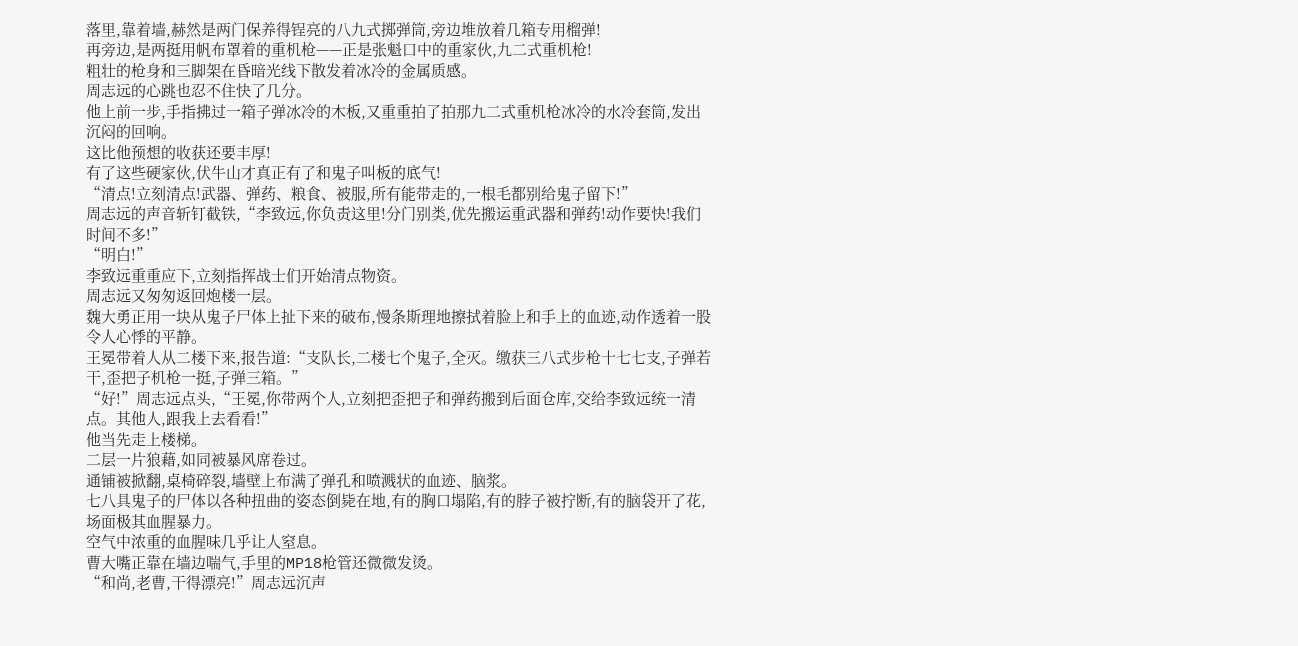落里,靠着墙,赫然是两门保养得锃亮的八九式掷弹筒,旁边堆放着几箱专用榴弹!
再旁边,是两挺用帆布罩着的重机枪——正是张魁口中的重家伙,九二式重机枪!
粗壮的枪身和三脚架在昏暗光线下散发着冰冷的金属质感。
周志远的心跳也忍不住快了几分。
他上前一步,手指拂过一箱子弹冰冷的木板,又重重拍了拍那九二式重机枪冰冷的水冷套筒,发出沉闷的回响。
这比他预想的收获还要丰厚!
有了这些硬家伙,伏牛山才真正有了和鬼子叫板的底气!
“清点!立刻清点!武器、弹药、粮食、被服,所有能带走的,一根毛都别给鬼子留下!”
周志远的声音斩钉截铁,“李致远,你负责这里!分门别类,优先搬运重武器和弹药!动作要快!我们时间不多!”
“明白!”
李致远重重应下,立刻指挥战士们开始清点物资。
周志远又匆匆返回炮楼一层。
魏大勇正用一块从鬼子尸体上扯下来的破布,慢条斯理地擦拭着脸上和手上的血迹,动作透着一股令人心悸的平静。
王冕带着人从二楼下来,报告道:“支队长,二楼七个鬼子,全灭。缴获三八式步枪十七七支,子弹若干,歪把子机枪一挺,子弹三箱。”
“好!”周志远点头,“王冕,你带两个人,立刻把歪把子和弹药搬到后面仓库,交给李致远统一清点。其他人,跟我上去看看!”
他当先走上楼梯。
二层一片狼藉,如同被暴风席卷过。
通铺被掀翻,桌椅碎裂,墙壁上布满了弹孔和喷溅状的血迹、脑浆。
七八具鬼子的尸体以各种扭曲的姿态倒毙在地,有的胸口塌陷,有的脖子被拧断,有的脑袋开了花,场面极其血腥暴力。
空气中浓重的血腥味几乎让人窒息。
曹大嘴正靠在墙边喘气,手里的MP18枪管还微微发烫。
“和尚,老曹,干得漂亮!”周志远沉声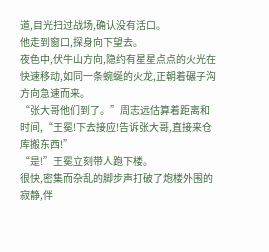道,目光扫过战场,确认没有活口。
他走到窗口,探身向下望去。
夜色中,伏牛山方向,隐约有星星点点的火光在快速移动,如同一条蜿蜒的火龙,正朝着碾子沟方向急速而来。
“张大哥他们到了。”周志远估算着距离和时间,“王冕!下去接应!告诉张大哥,直接来仓库搬东西!”
“是!”王冕立刻带人跑下楼。
很快,密集而杂乱的脚步声打破了炮楼外围的寂静,伴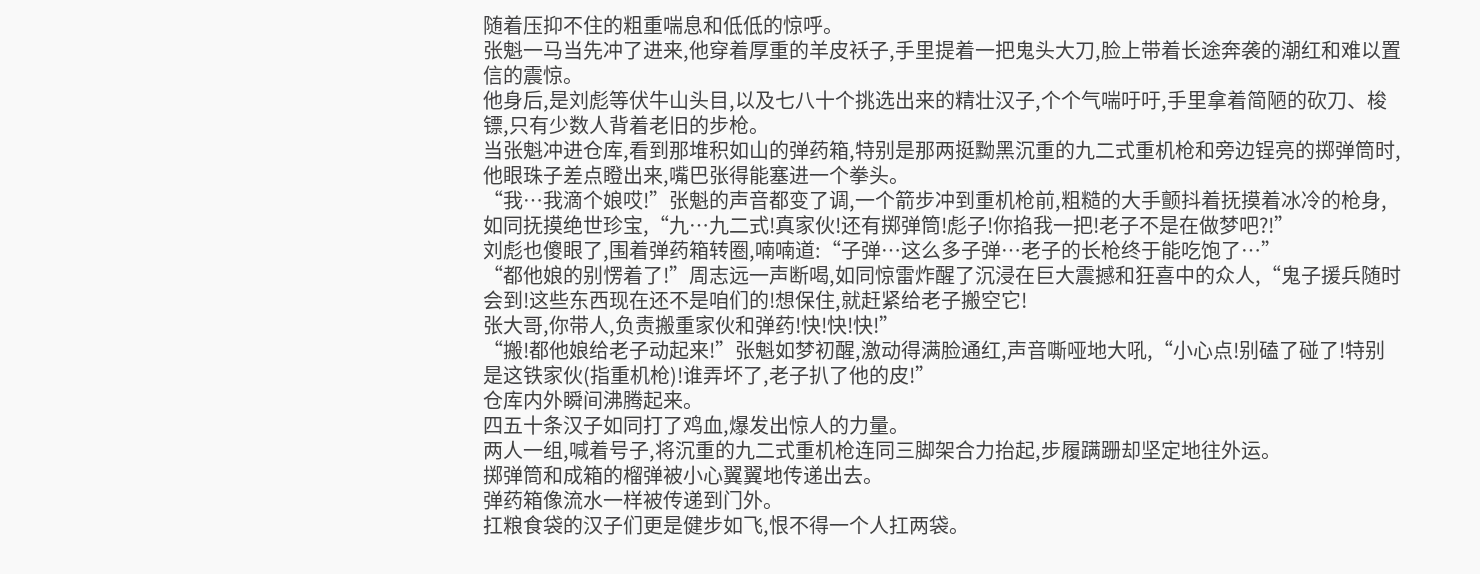随着压抑不住的粗重喘息和低低的惊呼。
张魁一马当先冲了进来,他穿着厚重的羊皮袄子,手里提着一把鬼头大刀,脸上带着长途奔袭的潮红和难以置信的震惊。
他身后,是刘彪等伏牛山头目,以及七八十个挑选出来的精壮汉子,个个气喘吁吁,手里拿着简陋的砍刀、梭镖,只有少数人背着老旧的步枪。
当张魁冲进仓库,看到那堆积如山的弹药箱,特别是那两挺黝黑沉重的九二式重机枪和旁边锃亮的掷弹筒时,他眼珠子差点瞪出来,嘴巴张得能塞进一个拳头。
“我…我滴个娘哎!”张魁的声音都变了调,一个箭步冲到重机枪前,粗糙的大手颤抖着抚摸着冰冷的枪身,如同抚摸绝世珍宝,“九…九二式!真家伙!还有掷弹筒!彪子!你掐我一把!老子不是在做梦吧?!”
刘彪也傻眼了,围着弹药箱转圈,喃喃道:“子弹…这么多子弹…老子的长枪终于能吃饱了…”
“都他娘的别愣着了!”周志远一声断喝,如同惊雷炸醒了沉浸在巨大震撼和狂喜中的众人,“鬼子援兵随时会到!这些东西现在还不是咱们的!想保住,就赶紧给老子搬空它!
张大哥,你带人,负责搬重家伙和弹药!快!快!快!”
“搬!都他娘给老子动起来!”张魁如梦初醒,激动得满脸通红,声音嘶哑地大吼,“小心点!别磕了碰了!特别是这铁家伙(指重机枪)!谁弄坏了,老子扒了他的皮!”
仓库内外瞬间沸腾起来。
四五十条汉子如同打了鸡血,爆发出惊人的力量。
两人一组,喊着号子,将沉重的九二式重机枪连同三脚架合力抬起,步履蹒跚却坚定地往外运。
掷弹筒和成箱的榴弹被小心翼翼地传递出去。
弹药箱像流水一样被传递到门外。
扛粮食袋的汉子们更是健步如飞,恨不得一个人扛两袋。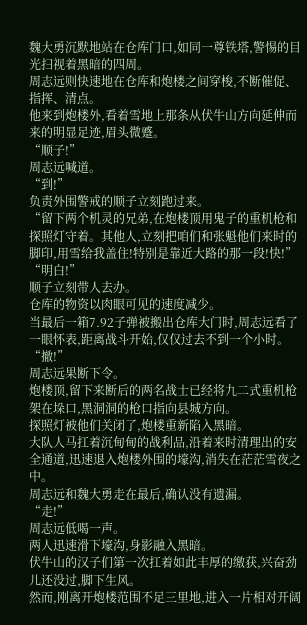魏大勇沉默地站在仓库门口,如同一尊铁塔,警惕的目光扫视着黑暗的四周。
周志远则快速地在仓库和炮楼之间穿梭,不断催促、指挥、清点。
他来到炮楼外,看着雪地上那条从伏牛山方向延伸而来的明显足迹,眉头微蹙。
“顺子!”
周志远喊道。
“到!”
负责外围警戒的顺子立刻跑过来。
“留下两个机灵的兄弟,在炮楼顶用鬼子的重机枪和探照灯守着。其他人,立刻把咱们和张魁他们来时的脚印,用雪给我盖住!特别是靠近大路的那一段!快!”
“明白!”
顺子立刻带人去办。
仓库的物资以肉眼可见的速度减少。
当最后一箱7.92子弹被搬出仓库大门时,周志远看了一眼怀表,距离战斗开始,仅仅过去不到一个小时。
“撤!”
周志远果断下令。
炮楼顶,留下来断后的两名战士已经将九二式重机枪架在垛口,黑洞洞的枪口指向县城方向。
探照灯被他们关闭了,炮楼重新陷入黑暗。
大队人马扛着沉甸甸的战利品,沿着来时清理出的安全通道,迅速退入炮楼外围的壕沟,消失在茫茫雪夜之中。
周志远和魏大勇走在最后,确认没有遗漏。
“走!”
周志远低喝一声。
两人迅速滑下壕沟,身影融入黑暗。
伏牛山的汉子们第一次扛着如此丰厚的缴获,兴奋劲儿还没过,脚下生风。
然而,刚离开炮楼范围不足三里地,进入一片相对开阔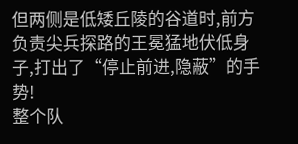但两侧是低矮丘陵的谷道时,前方负责尖兵探路的王冕猛地伏低身子,打出了“停止前进,隐蔽”的手势!
整个队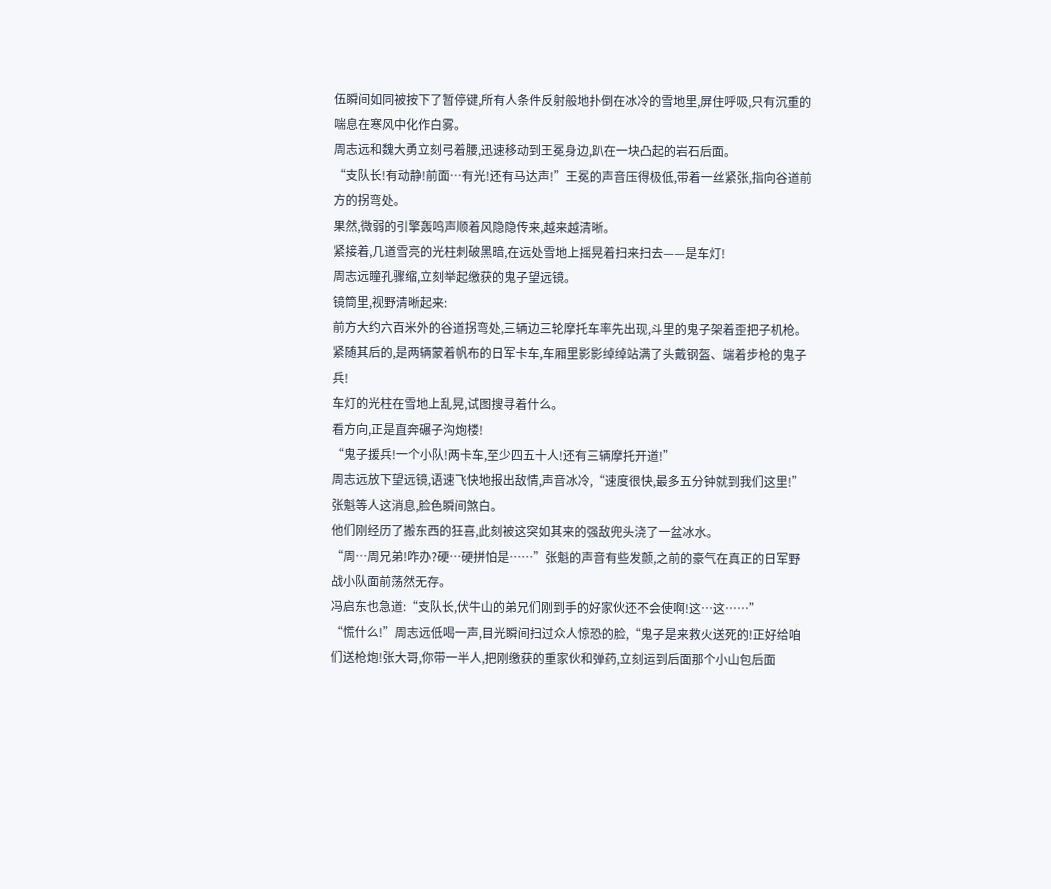伍瞬间如同被按下了暂停键,所有人条件反射般地扑倒在冰冷的雪地里,屏住呼吸,只有沉重的喘息在寒风中化作白雾。
周志远和魏大勇立刻弓着腰,迅速移动到王冕身边,趴在一块凸起的岩石后面。
“支队长!有动静!前面…有光!还有马达声!”王冕的声音压得极低,带着一丝紧张,指向谷道前方的拐弯处。
果然,微弱的引擎轰鸣声顺着风隐隐传来,越来越清晰。
紧接着,几道雪亮的光柱刺破黑暗,在远处雪地上摇晃着扫来扫去——是车灯!
周志远瞳孔骤缩,立刻举起缴获的鬼子望远镜。
镜筒里,视野清晰起来:
前方大约六百米外的谷道拐弯处,三辆边三轮摩托车率先出现,斗里的鬼子架着歪把子机枪。
紧随其后的,是两辆蒙着帆布的日军卡车,车厢里影影绰绰站满了头戴钢盔、端着步枪的鬼子兵!
车灯的光柱在雪地上乱晃,试图搜寻着什么。
看方向,正是直奔碾子沟炮楼!
“鬼子援兵!一个小队!两卡车,至少四五十人!还有三辆摩托开道!”
周志远放下望远镜,语速飞快地报出敌情,声音冰冷,“速度很快,最多五分钟就到我们这里!”
张魁等人这消息,脸色瞬间煞白。
他们刚经历了搬东西的狂喜,此刻被这突如其来的强敌兜头浇了一盆冰水。
“周…周兄弟!咋办?硬…硬拼怕是……”张魁的声音有些发颤,之前的豪气在真正的日军野战小队面前荡然无存。
冯启东也急道:“支队长,伏牛山的弟兄们刚到手的好家伙还不会使啊!这…这……”
“慌什么!”周志远低喝一声,目光瞬间扫过众人惊恐的脸,“鬼子是来救火送死的!正好给咱们送枪炮!张大哥,你带一半人,把刚缴获的重家伙和弹药,立刻运到后面那个小山包后面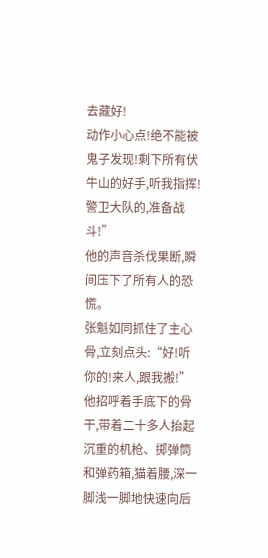去藏好!
动作小心点!绝不能被鬼子发现!剩下所有伏牛山的好手,听我指挥!警卫大队的,准备战斗!”
他的声音杀伐果断,瞬间压下了所有人的恐慌。
张魁如同抓住了主心骨,立刻点头:“好!听你的!来人,跟我搬!”
他招呼着手底下的骨干,带着二十多人抬起沉重的机枪、掷弹筒和弹药箱,猫着腰,深一脚浅一脚地快速向后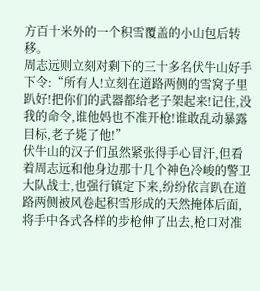方百十米外的一个积雪覆盖的小山包后转移。
周志远则立刻对剩下的三十多名伏牛山好手下令:“所有人!立刻在道路两侧的雪窝子里趴好!把你们的武器都给老子架起来!记住,没我的命令,谁他妈也不准开枪!谁敢乱动暴露目标,老子毙了他!”
伏牛山的汉子们虽然紧张得手心冒汗,但看着周志远和他身边那十几个神色冷峻的警卫大队战士,也强行镇定下来,纷纷依言趴在道路两侧被风卷起积雪形成的天然掩体后面,将手中各式各样的步枪伸了出去,枪口对准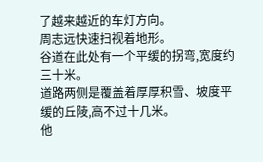了越来越近的车灯方向。
周志远快速扫视着地形。
谷道在此处有一个平缓的拐弯,宽度约三十米。
道路两侧是覆盖着厚厚积雪、坡度平缓的丘陵,高不过十几米。
他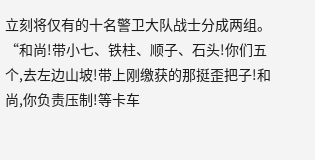立刻将仅有的十名警卫大队战士分成两组。
“和尚!带小七、铁柱、顺子、石头!你们五个,去左边山坡!带上刚缴获的那挺歪把子!和尚,你负责压制!等卡车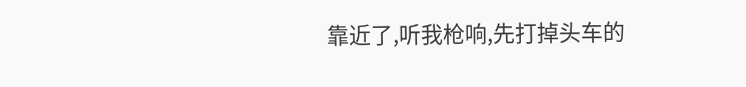靠近了,听我枪响,先打掉头车的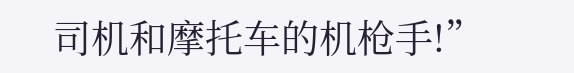司机和摩托车的机枪手!”